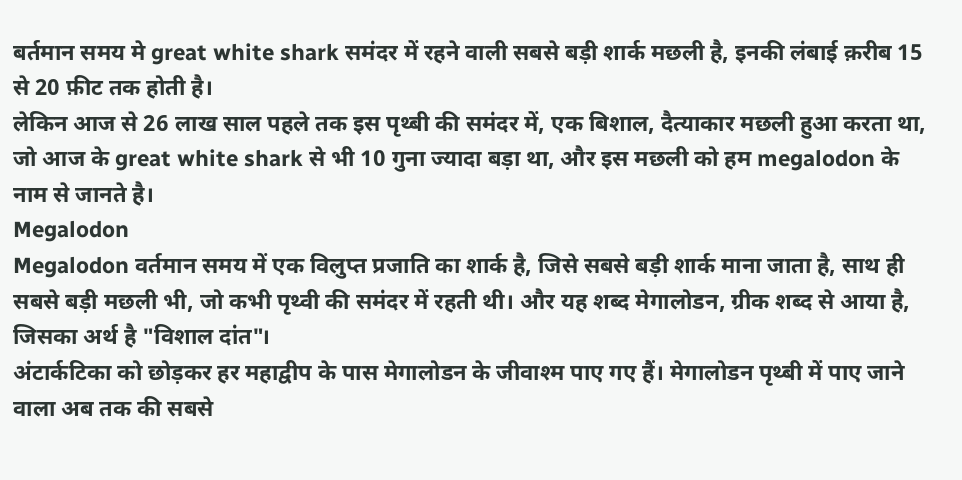बर्तमान समय मे great white shark समंदर में रहने वाली सबसे बड़ी शार्क मछली है, इनकी लंबाई क़रीब 15 से 20 फ़ीट तक होती है।
लेकिन आज से 26 लाख साल पहले तक इस पृथ्बी की समंदर में, एक बिशाल, दैत्याकार मछली हुआ करता था, जो आज के great white shark से भी 10 गुना ज्यादा बड़ा था, और इस मछली को हम megalodon के नाम से जानते है।
Megalodon
Megalodon वर्तमान समय में एक विलुप्त प्रजाति का शार्क है, जिसे सबसे बड़ी शार्क माना जाता है, साथ ही सबसे बड़ी मछली भी, जो कभी पृथ्वी की समंदर में रहती थी। और यह शब्द मेगालोडन, ग्रीक शब्द से आया है, जिसका अर्थ है "विशाल दांत"।
अंटार्कटिका को छोड़कर हर महाद्वीप के पास मेगालोडन के जीवाश्म पाए गए हैं। मेगालोडन पृथ्बी में पाए जाने वाला अब तक की सबसे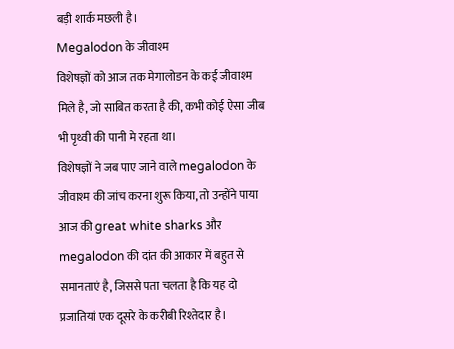बड़ी शार्क मछली है।
Megalodon के जीवाश्म
विशेषज्ञों को आज तक मेगालोडन के कई जीवाश्म मिले है, जो साबित करता है की, कभी कोई ऐसा जीब भी पृथ्वी की पानी मे रहता था।
विशेषज्ञों ने जब पाए जाने वाले megalodon के जीवाश्म की जांच करना शुरू किया, तो उन्होंने पाया आज की great white sharks और megalodon की दांत की आकार में बहुत से समानताएं है, जिससे पता चलता है कि यह दो प्रजातियां एक दूसरे के करीबी रिश्तेदार है।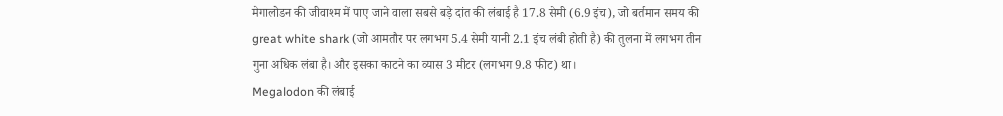मेगालोडन की जीवाश्म में पाए जाने वाला सबसे बड़े दांत की लंबाई है 17.8 सेमी (6.9 इंच), जो बर्तमान समय की great white shark (जो आमतौर पर लगभग 5.4 सेमी यानी 2.1 इंच लंबी होती है) की तुलना में लगभग तीन गुना अधिक लंबा है। और इसका काटने का व्यास 3 मीटर (लगभग 9.8 फीट) था।
Megalodon की लंबाई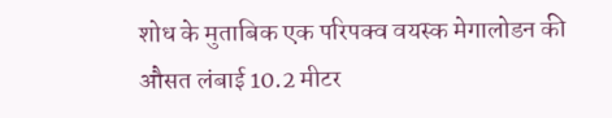शोध के मुताबिक एक परिपक्व वयस्क मेगालोडन की औसत लंबाई 10.2 मीटर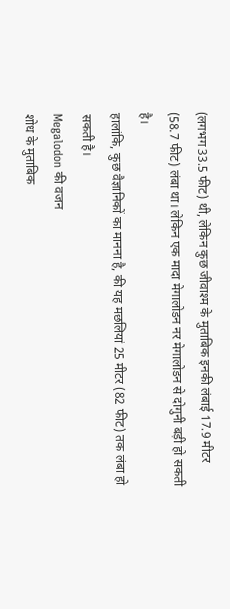(लगभग 33.5 फीट) थी, लेकिन कुछ जीवाश्म के मुताबिक इनकी लंबाई 17.9 मीटर (58.7 फीट) लंबा था। लेकिन एक मादा मेगालोडन नर मेगालोडन से दोगुनी बड़ी हो सकती है।
हालांकि, कुछ वैज्ञानिकों का मानना है, की यह मछलियां 25 मीटर (82 फीट) तक लंबा हो सकती है।
Megalodon की वजन
शोध के मुताबिक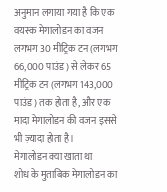अनुमान लगाया गया है कि एक वयस्क मेगालोडन का वजन लगभग 30 मीट्रिक टन (लगभग 66,000 पाउंड) से लेकर 65 मीट्रिक टन (लगभग 143,000 पाउंड) तक होता है, और एक मादा मेगालोडन की वजन इससे भी ज़्यादा होता है।
मेगालोडन क्या खाता था
शोध के मुताबिक मेगालोडन का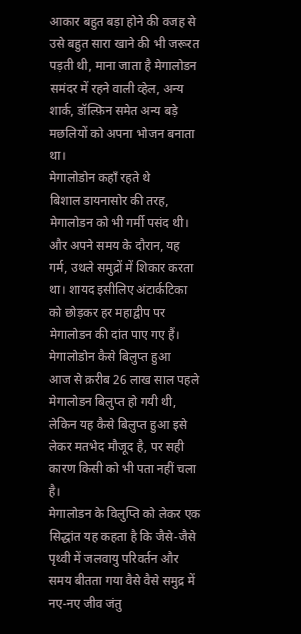आकार बहुत बड़ा होने की वजह से उसे बहुत सारा खाने की भी जरूरत पड़ती थी, माना जाता है मेगालोडन समंदर में रहने वाली व्हेल, अन्य शार्क, डॉल्फ़िन समेत अन्य बड़े मछलियों को अपना भोजन बनाता था।
मेगालोडोन कहाँ रहते थे
बिशाल डायनासोर की तरह, मेगालोडन को भी गर्मी पसंद थी। और अपने समय के दौरान, यह गर्म, उथले समुद्रों में शिकार करता था। शायद इसीलिए अंटार्कटिका को छोड़कर हर महाद्वीप पर मेगालोडन की दांत पाए गए हैं।
मेगालोडोन कैसे बिलुप्त हुआ
आज से क़रीब 26 लाख साल पहले मेगालोडन बिलुप्त हो गयी थी, लेकिन यह कैसे बिलुप्त हुआ इसे लेकर मतभेद मौजूद है, पर सही कारण किसी को भी पता नहीं चला है।
मेगालोडन के विलुप्ति को लेकर एक सिद्धांत यह कहता है कि जैसे-जैसे पृथ्वी में जलवायु परिवर्तन और समय बीतता गया वैसे वैसे समुद्र में नए-नए जीव जंतु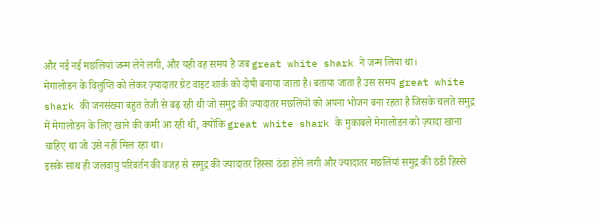और नई नई मछलियां जन्म लेने लगी, और यही वह समय है जब great white shark ने जन्म लिया था।
मेगालोडन के विलुप्ति को लेकर ज़्यादातर ग्रेट वाइट शार्क को दोषी बनाया जाता है। बताया जाता है उस समय great white shark की जनसंख्या बहुत तेजी से बढ़ रही थी जो समुद्र की ज्यादातर मछलियों को अपना भोजन बना रहता है जिसके चलते समुद्र में मेगालोडन के लिए खाने की कमी आ रही थी, क्योंकि great white shark के मुकाबले मेगालोडन को ज़्यादा खाना चाहिए था जो उसे नहीं मिल रहा था।
इसके साथ ही जलवायु परिवर्तन की वजह से समुद्र की ज्यादातर हिस्सा ठंडा होने लगी और ज्यादातर मछलियां समुद्र की ठंडी हिस्से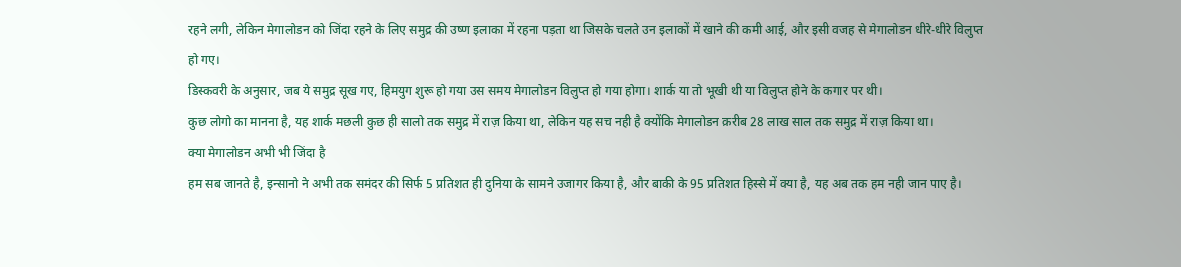रहने लगी, लेकिन मेगालोडन को जिंदा रहने के लिए समुद्र की उष्ण इलाका में रहना पड़ता था जिसके चलते उन इलाकों में खाने की कमी आई, और इसी वजह से मेगालोडन धीरे-धीरे विलुप्त हो गए।
डिस्कवरी के अनुसार, जब ये समुद्र सूख गए, हिमयुग शुरू हो गया उस समय मेगालोडन विलुप्त हो गया होगा। शार्क या तो भूखी थी या विलुप्त होने के कगार पर थी।
कुछ लोगो का मानना है, यह शार्क मछली कुछ ही सालो तक समुद्र में राज़ किया था, लेकिन यह सच नही है क्योंकि मेगालोडन क़रीब 28 लाख साल तक समुद्र में राज़ किया था।
क्या मेगालोडन अभी भी जिंदा है
हम सब जानते है, इन्सानो ने अभी तक समंदर की सिर्फ 5 प्रतिशत ही दुनिया के सामने उजागर किया है, और बाकी के 95 प्रतिशत हिस्से में क्या है, यह अब तक हम नही जान पाए है।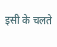इसी के चलते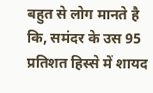बहुत से लोग मानते है कि, समंदर के उस 95 प्रतिशत हिस्से में शायद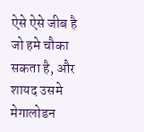ऐसे ऐसे जीब है जो हमे चौका सकता है, और शायद उसमे मेगालोडन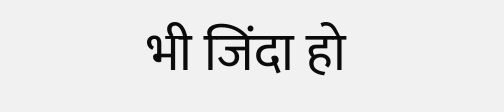भी जिंदा हो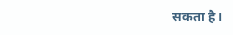सकता है।